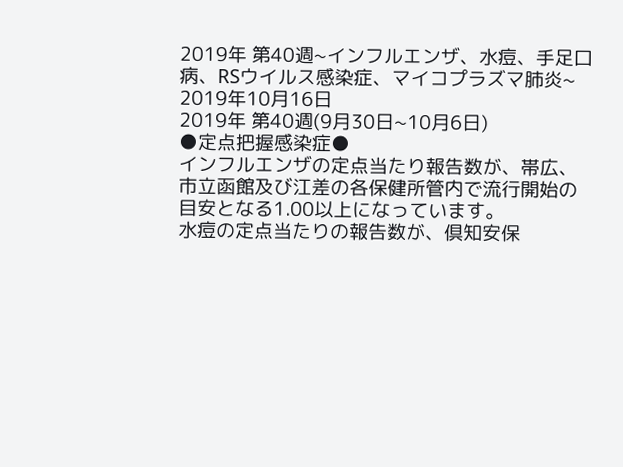2019年 第40週~インフルエンザ、水痘、手足口病、RSウイルス感染症、マイコプラズマ肺炎~
2019年10月16日
2019年 第40週(9月30日~10月6日)
●定点把握感染症●
インフルエンザの定点当たり報告数が、帯広、市立函館及び江差の各保健所管内で流行開始の目安となる1.00以上になっています。
水痘の定点当たりの報告数が、倶知安保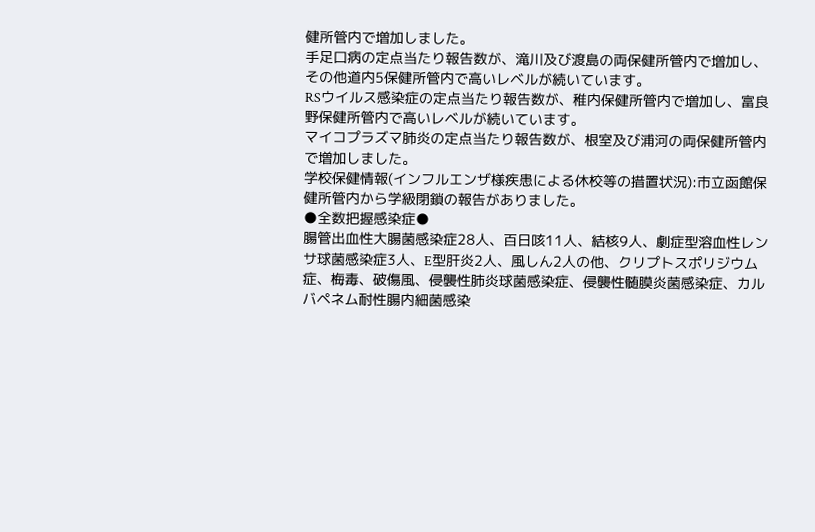健所管内で増加しました。
手足口病の定点当たり報告数が、滝川及び渡島の両保健所管内で増加し、その他道内5保健所管内で高いレベルが続いています。
RSウイルス感染症の定点当たり報告数が、稚内保健所管内で増加し、富良野保健所管内で高いレベルが続いています。
マイコプラズマ肺炎の定点当たり報告数が、根室及び浦河の両保健所管内で増加しました。
学校保健情報(インフルエンザ様疾患による休校等の措置状況):市立函館保健所管内から学級閉鎖の報告がありました。
●全数把握感染症●
腸管出血性大腸菌感染症28人、百日咳11人、結核9人、劇症型溶血性レンサ球菌感染症3人、E型肝炎2人、風しん2人の他、クリプトスポリジウム症、梅毒、破傷風、侵襲性肺炎球菌感染症、侵襲性髄膜炎菌感染症、カルバペネム耐性腸内細菌感染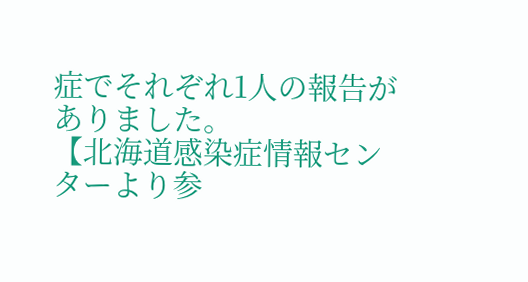症でそれぞれ1人の報告がありました。
【北海道感染症情報センターより参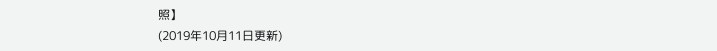照】
(2019年10月11日更新)